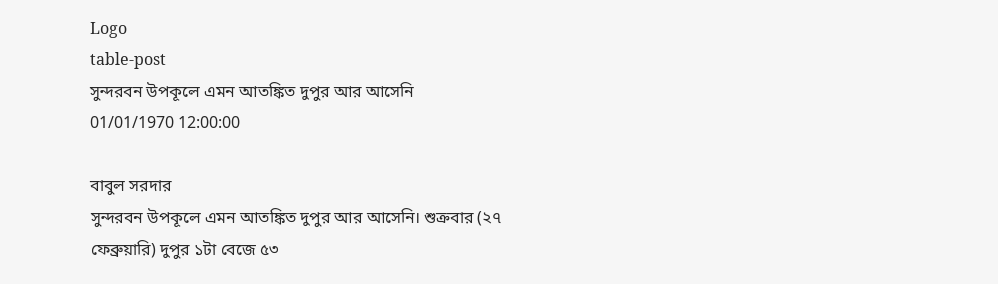Logo
table-post
সুন্দরবন উপকূলে এমন আতঙ্কিত দুপুর আর আসেনি
01/01/1970 12:00:00

বাবুল সরদার
সুন্দরবন উপকূলে এমন আতঙ্কিত দুপুর আর আসেনি। শুক্রবার (২৭ ফেব্রুয়ারি) দুপুর ১টা বেজে ৫৩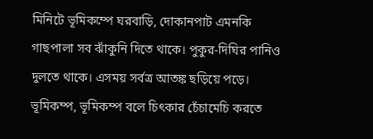মিনিটে ভূমিকম্পে ঘরবাড়ি, দোকানপাট এমনকি গাছপালা সব ঝাঁকুনি দিতে থাকে। পুকুর-দিঘির পানিও দুলতে থাকে। এসময় সর্বত্র আতঙ্ক ছড়িয়ে পড়ে। ভূমিকম্প, ভূমিকম্প বলে চিৎকার চেঁচামেচি করতে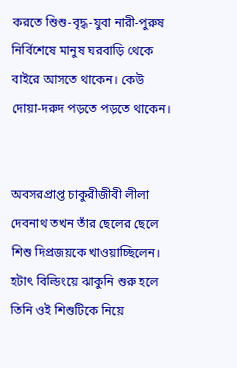করতে শিুশু-বৃদ্ধ-যুবা নারী-পুরুষ নির্বিশেষে মানুষ ঘরবাড়ি থেকে বাইরে আসতে থাকেন। কেউ দোয়া-দরুদ পড়তে পড়তে থাকেন।


অবসরপ্রাপ্ত চাকুরীজীবী লীলা দেবনাথ তখন তাঁর ছেলের ছেলে শিশু দিপ্রজয়কে খাওয়াচ্ছিলেন। হটাৎ বিল্ডিংয়ে ঝাকুনি শুরু হলে তিনি ওই শিশুটিকে নিয়ে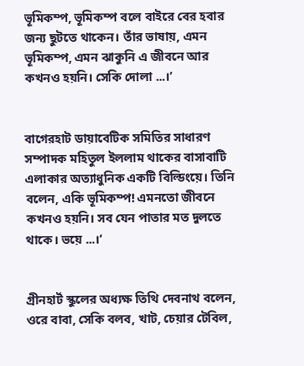ভূমিকম্প, ভূমিকম্প বলে বাইরে বের হবার জন্য ছুটতে থাকেন। তাঁর ভাষায়, এমন ভূমিকম্প, এমন ঝাকুনি এ জীবনে আর কখনও হয়নি। সেকি দোলা ...।’


বাগেরহাট ডায়াবেটিক সমিতির সাধারণ সম্পাদক মহিতুল ইললাম থাকের বাসাবাটি এলাকার অত্যাধুনিক একটি বিল্ডিংয়ে। তিনি বলেন, একি ভূমিকম্প! এমনতো জীবনে কখনও হয়নি। সব যেন পাতার মত দুলতে থাকে। ভয়ে ...।’


গ্রীনহার্ট স্কুলের অধ্যক্ষ তিথি দেবনাথ বলেন, ওরে বাবা, সেকি বলব, খাট, চেয়ার টেবিল,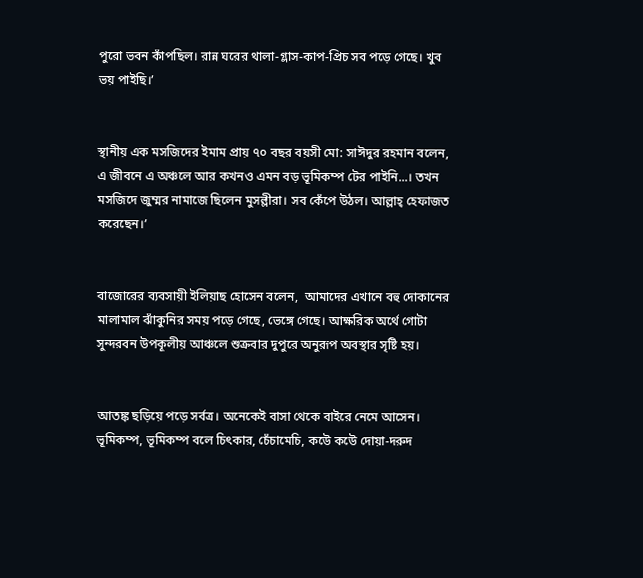পুরো ভবন কাঁপছিল। রান্ন ঘরের থালা-গ্লাস-কাপ-প্রিচ সব পড়ে গেছে। খুব ভয় পাইছি।’


স্থানীয় এক মসজিদের ইমাম প্রায় ৭০ বছর বয়সী মো: সাঈদুর রহমান বলেন, এ জীবনে এ অঞ্চলে আর কখনও এমন বড় ভূমিকম্প টের পাইনি...। তখন মসজিদে জুম্মর নামাজে ছিলেন মুসল্লীরা। সব কেঁপে উঠল। আল্লাহ্ হেফাজত করেছেন।’


বাজোরের ব্যবসায়ী ইলিয়াছ হোসেন বলেন,  আমাদের এখানে বহু দোকানের মালামাল ঝাঁকুনির সময় পড়ে গেছে, ভেঙ্গে গেছে। আক্ষরিক অর্থে গোটা সুন্দরবন উপকূলীয় আঞ্চলে শুক্রবার দুপুরে অনুরূপ অবস্থার সৃষ্টি হয়।


আতঙ্ক ছড়িয়ে পড়ে সর্বত্র। অনেকেই বাসা থেকে বাইরে নেমে আসেন। ভূমিকম্প, ভূমিকম্প বলে চিৎকার, চেঁচামেচি, কউে কউে দোয়া-দরুদ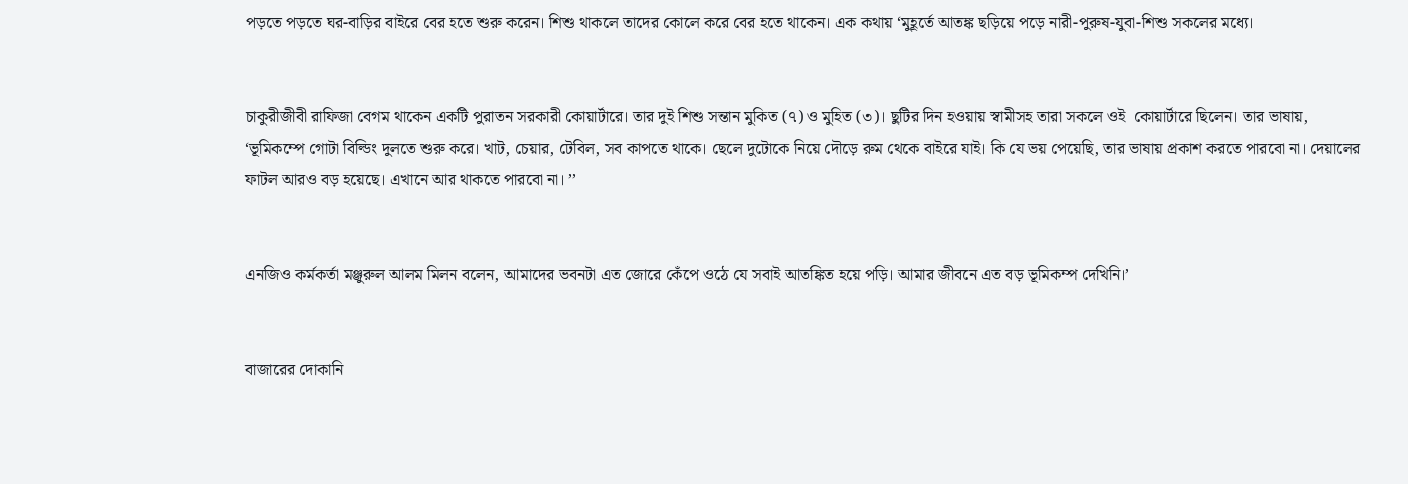পড়তে পড়তে ঘর-বাড়ির বাইরে বের হতে শুরু করেন। শিশু থাকলে তাদের কোলে করে বের হতে থাকেন। এক কথায় ‘মুহূর্তে আতঙ্ক ছড়িয়ে পড়ে নারী-পুরুষ-যুবা-শিশু সকলের মধ্যে।


চাকুরীজীবী রাফিজা বেগম থাকেন একটি পুরাতন সরকারী কোয়ার্টারে। তার দুই শিশু সন্তান মুকিত (৭) ও মুহিত (৩)। ছুটির দিন হওয়ায় স্বামীসহ তারা সকলে ওই  কোয়ার্টারে ছিলেন। তার ভাষায়, ‘ভূমিকম্পে গোটা বিল্ডিং দুলতে শুরু করে। খাট, চেয়ার, টেবিল, সব কাপতে থাকে। ছেলে দুটোকে নিয়ে দৌড়ে রুম থেকে বাইরে যাই। কি যে ভয় পেয়েছি, তার ভাষায় প্রকাশ করতে পারবো না। দেয়ালের ফাটল আরও বড় হয়েছে। এখানে আর থাকতে পারবো না। ’’


এনজিও কর্মকর্তা মঞ্জুরুল আলম মিলন বলেন, আমাদের ভবনটা এত জোরে কেঁপে ওঠে যে সবাই আতঙ্কিত হয়ে পড়ি। আমার জীবনে এত বড় ভূমিকম্প দেখিনি।’


বাজারের দোকানি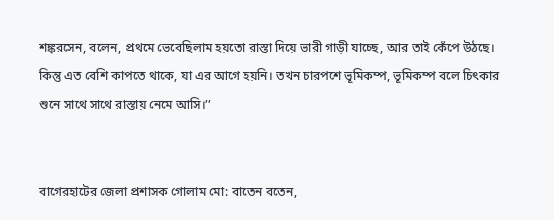শঙ্করসেন, বলেন, প্রথমে ভেবেছিলাম হয়তো রাস্তা দিয়ে ভারী গাড়ী যাচ্ছে, আর তাই কেঁপে উঠছে। কিন্তু এত বেশি কাপতে থাকে, যা এর আগে হয়নি। তখন চারপশে ভূমিকম্প, ভূমিকম্প বলে চিৎকার শুনে সাথে সাথে রাস্তায় নেমে আসি।’’


বাগেরহাটের জেলা প্রশাসক গোলাম মো: বাতেন বতেন,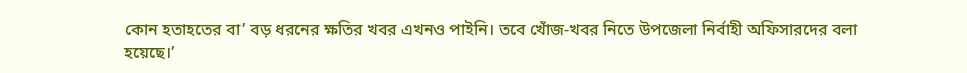কোন হতাহতের বা’ বড় ধরনের ক্ষতির খবর এখনও পাইনি। তবে খোঁজ-খবর নিতে উপজেলা নির্বাহী অফিসারদের বলা হয়েছে।’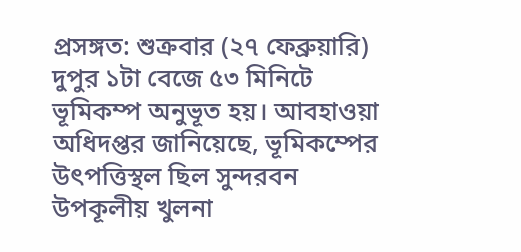প্রসঙ্গত: শুক্রবার (২৭ ফেব্রুয়ারি) দুপুর ১টা বেজে ৫৩ মিনিটে ভূমিকম্প অনুভূত হয়। আবহাওয়া অধিদপ্তর জানিয়েছে, ভূমিকম্পের উৎপত্তিস্থল ছিল সুন্দরবন উপকূলীয় খুলনা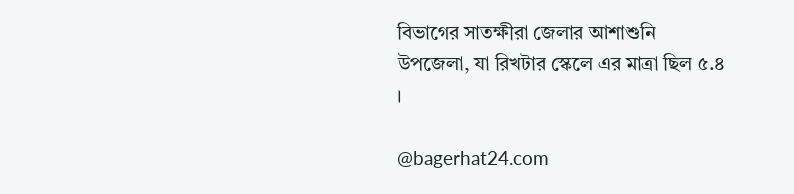বিভাগের সাতক্ষীরা জেলার আশাশুনি উপজেলা, যা রিখটার স্কেলে এর মাত্রা ছিল ৫.৪ ।

@bagerhat24.com